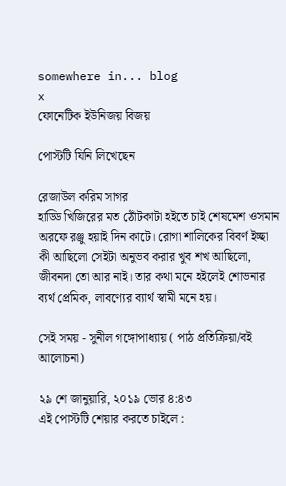somewhere in... blog
x
ফোনেটিক ইউনিজয় বিজয়

পোস্টটি যিনি লিখেছেন

রেজাউল করিম সাগর
হাড্ডি খিজিরের মত ঠোঁটকাটা হইতে চাই শেষমেশ ওসমান অরফে রঞ্জু হয়াই দিন কাটে। রোগা শালিকের বিবর্ণ ইচ্ছা কী আছিলো সেইটা অনুভব করার খুব শখ আছিলো, জীবনদা তো আর নাই। তার কথা মনে হইলেই শোভনার ব্যর্থ প্রেমিক, লাবণ্যের ব্যার্থ স্বামী মনে হয়।

সেই সময় - সুনীল গঙ্গোপাধ্যায় ( পাঠ প্রতিক্রিয়া/বই আলোচনা)

২৯ শে জানুয়ারি, ২০১৯ ভোর ৪:৪৩
এই পোস্টটি শেয়ার করতে চাইলে :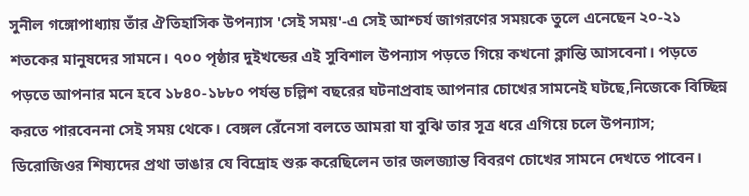সুনীল গঙ্গোপাধ্যায় তাঁর ঐতিহাসিক উপন্যাস 'সেই সময়'-এ সেই আশ্চর্য জাগরণের সময়কে তুলে এনেছেন ২০-২১ শতকের মানুষদের সামনে। ৭০০ পৃষ্ঠার দুইখন্ডের এই সুবিশাল উপন্যাস পড়তে গিয়ে কখনো ক্লান্তি আসবেনা। পড়তে পড়তে আপনার মনে হবে ১৮৪০-১৮৮০ পর্যন্ত চল্লিশ বছরের ঘটনাপ্রবাহ আপনার চোখের সামনেই ঘটছে,নিজেকে বিচ্ছিন্ন করতে পারবেননা সেই সময় থেকে। বেঙ্গল রেঁনেসা বলতে আমরা যা বুঝি তার সূত্র ধরে এগিয়ে চলে উপন্যাস; ডিরোজিওর শিষ্যদের প্রথা ভাঙার যে বিদ্রোহ শুরু করেছিলেন তার জলজ্যান্ত বিবরণ চোখের সামনে দেখতে পাবেন।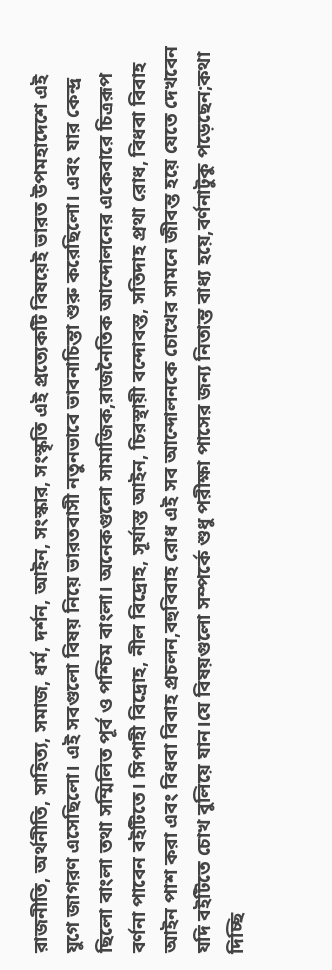রাজনীতি, অর্থনীতি, সাহিত্য, সমাজ, ধর্ম, দর্শন, আইন, সংস্কার, সংস্কৃতি এই প্রত্যেকটি বিষয়েই ভারত উপমহাদেশে এই যুগে জাগরণ এসেছিলো। এই সবগুলো বিষয় নিয়ে ভারতবাসী নতুনভাবে ভাবনাচিন্তা শুরু করেছিলো। এবং যার কেন্দ্র ছিলো বাংলা তথা সম্মিলিত পূর্ব ও পশ্চিম বাংলা। অনেকগুলো সামাজিক,রাজনৈতিক আন্দোলনের একেবারে চিত্ররূপ বর্ণনা পাবেন বইটিতে। সিপাহী বিদ্রোহ, নীল বিদ্রোহ, সূর্যাস্ত আইন, চিরস্থায়ী বন্দোবস্ত, সতিদাহ প্রথা রোধ, বিধবা বিবাহ আইন পাশ করা এবং বিধবা বিবাহ প্রচলন,বহুবিবাহ রোধ এই সব আন্দোলনকে চোখের সামনে জীবন্ত হয়ে যেতে দেখবেন যদি বইটিতে চোখ বুলিয়ে যান।যে বিষয়গুলো সম্পর্কে শুধু পরীক্ষা পাসের জন্য নিতান্ত বাধ্য হয়ে,বর্ণনাটুকু পড়েছেন;কথা দিচ্ছি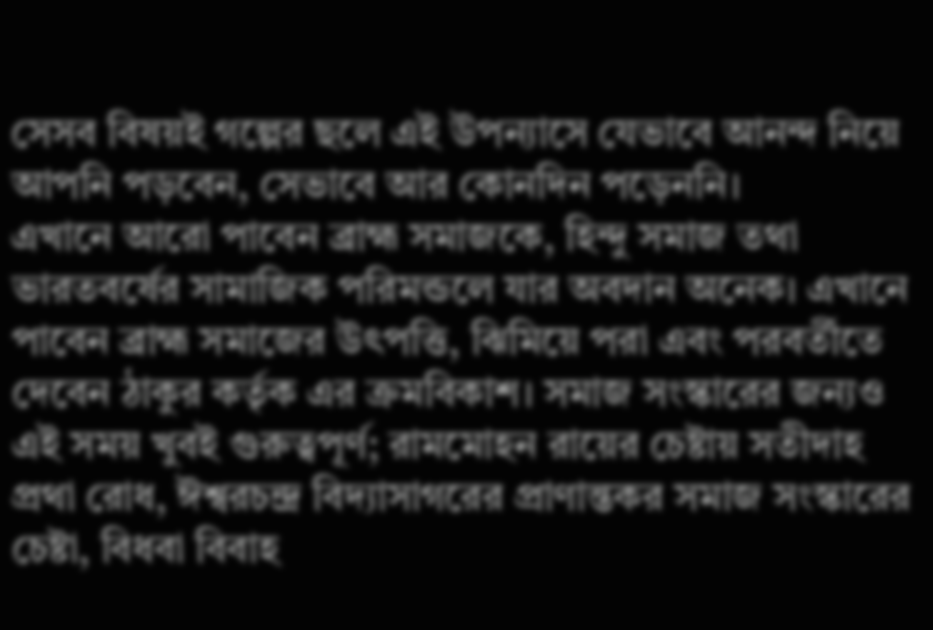সেসব বিষয়ই গল্পের ছলে এই উপন্যাসে যেভাবে আনন্দ নিয়ে আপনি পড়বেন, সেভাবে আর কোনদিন পড়েননি।
এখানে আরো পাবেন ব্রাহ্ম সমাজকে, হিন্দু সমাজ তথা ভারতবর্ষের সামাজিক পরিমন্ডলে যার অবদান অনেক। এখানে পাবেন ব্রাহ্ম সমাজের উৎপত্তি, ঝিমিয়ে পরা এবং পরবর্তীতে দেবেন ঠাকুর কর্তৃক এর ক্রমবিকাশ। সমাজ সংস্কারের জন্যও এই সময় খুবই গুরুত্বপূর্ণ; রামমোহন রায়ের চেষ্টায় সতীদাহ প্রথা রোধ, ঈশ্বরচন্দ্র বিদ্যাসাগরের প্রাণান্তকর সমাজ সংস্কারের চেষ্টা, বিধবা বিবাহ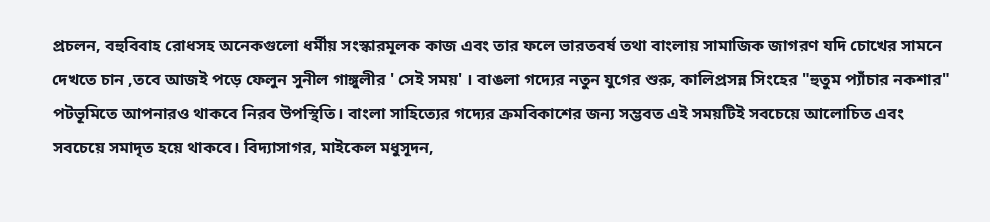প্রচলন, বহুবিবাহ রোধসহ অনেকগুলো ধর্মীয় সংস্কারমূলক কাজ এবং তার ফলে ভারতবর্ষ তথা বাংলায় সামাজিক জাগরণ যদি চোখের সামনে দেখতে চান ,তবে আজই পড়ে ফেলুন সুনীল গাঙ্গুলীর ' সেই সময়' । বাঙলা গদ্যের নতুন যুগের শুরু, কালিপ্রসন্ন সিংহের "হুতুম প্যাঁচার নকশার" পটভূমিতে আপনারও থাকবে নিরব উপস্থিতি। বাংলা সাহিত্যের গদ্যের ক্রমবিকাশের জন্য সম্ভবত এই সময়টিই সবচেয়ে আলোচিত এবং সবচেয়ে সমাদৃত হয়ে থাকবে। বিদ্যাসাগর, মাইকেল মধুসূদন,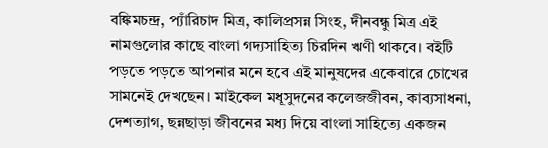বঙ্কিমচন্দ্র, প্যাঁরিচাদ মিত্র, কালিপ্রসন্ন সিংহ, দীনবন্ধু মিত্র এই নামগুলোর কাছে বাংলা গদ্যসাহিত্য চিরদিন ঋণী থাকবে। বইটি পড়তে পড়তে আপনার মনে হবে এই মানুষদের একেবারে চোখের সামনেই দেখছেন। মাইকেল মধূসুদনের কলেজজীবন, কাব্যসাধনা, দেশত্যাগ, ছন্নছাড়া জীবনের মধ্য দিয়ে বাংলা সাহিত্যে একজন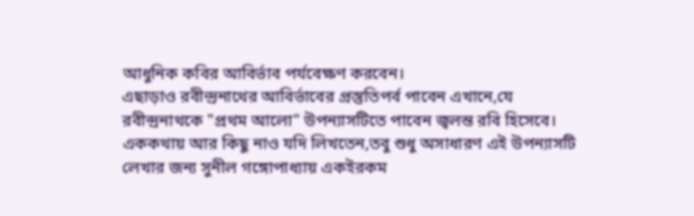আধুনিক কবির আবির্ভাব পর্যবেক্ষণ করবেন।
এছাড়াও রবীন্দ্রনাথের আবির্ভাবের প্রস্তুতিপর্ব পাবেন এখানে,যে রবীন্দ্রনাথকে "প্রথম আলো" উপন্যাসটিতে পাবেন জ্বলন্ত রবি হিসেবে।
এককথায় আর কিছু নাও যদি লিখতেন,তবু শুধু অসাধারণ এই উপন্যাসটি লেখার জন্য সুনীল গঙ্গোপাধ্যায় একইরকম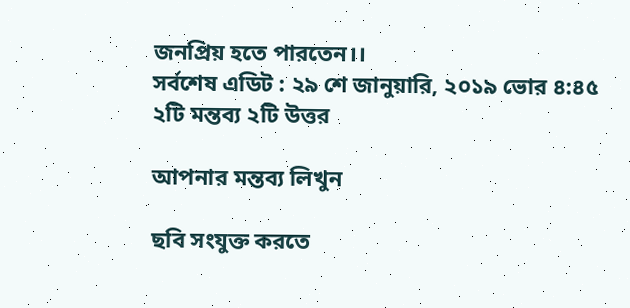জনপ্রিয় হতে পারতেন।।
সর্বশেষ এডিট : ২৯ শে জানুয়ারি, ২০১৯ ভোর ৪:৪৫
২টি মন্তব্য ২টি উত্তর

আপনার মন্তব্য লিখুন

ছবি সংযুক্ত করতে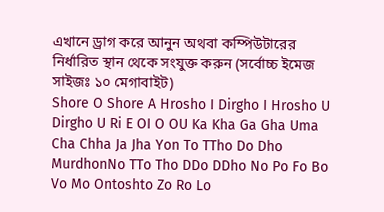এখানে ড্রাগ করে আনুন অথবা কম্পিউটারের নির্ধারিত স্থান থেকে সংযুক্ত করুন (সর্বোচ্চ ইমেজ সাইজঃ ১০ মেগাবাইট)
Shore O Shore A Hrosho I Dirgho I Hrosho U Dirgho U Ri E OI O OU Ka Kha Ga Gha Uma Cha Chha Ja Jha Yon To TTho Do Dho MurdhonNo TTo Tho DDo DDho No Po Fo Bo Vo Mo Ontoshto Zo Ro Lo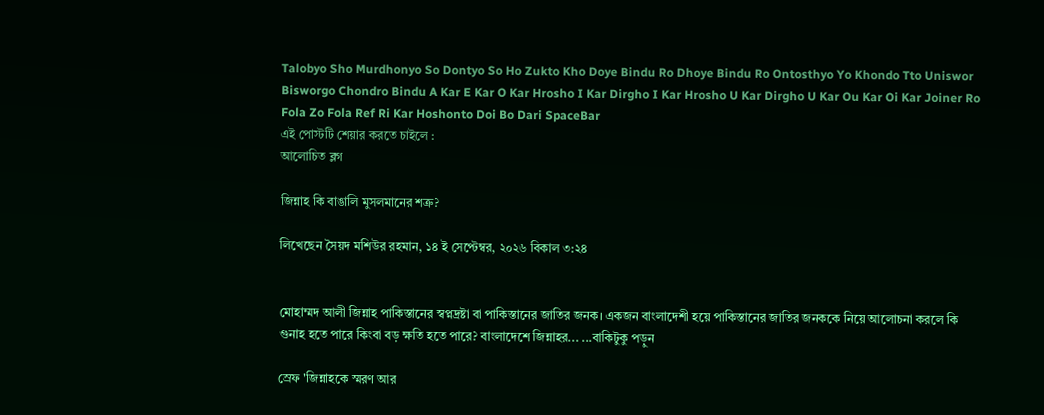Talobyo Sho Murdhonyo So Dontyo So Ho Zukto Kho Doye Bindu Ro Dhoye Bindu Ro Ontosthyo Yo Khondo Tto Uniswor Bisworgo Chondro Bindu A Kar E Kar O Kar Hrosho I Kar Dirgho I Kar Hrosho U Kar Dirgho U Kar Ou Kar Oi Kar Joiner Ro Fola Zo Fola Ref Ri Kar Hoshonto Doi Bo Dari SpaceBar
এই পোস্টটি শেয়ার করতে চাইলে :
আলোচিত ব্লগ

জিন্নাহ কি বাঙালি মুসলমানের শত্রু?

লিখেছেন সৈয়দ মশিউর রহমান, ১৪ ই সেপ্টেম্বর, ২০২৬ বিকাল ৩:২৪


মোহাম্মদ আলী জিন্নাহ পাকিস্তানের স্বপ্নদ্রষ্টা বা পাকিস্তানের জাতির জনক। একজন বাংলাদেশী হয়ে পাকিস্তানের জাতির জনককে নিয়ে আলোচনা করলে কি গুনাহ হতে পারে কিংবা বড় ক্ষতি হতে পারে? বাংলাদেশে জিন্নাহর... ...বাকিটুকু পড়ুন

স্রেফ 'জিন্নাহকে স্মরণ আর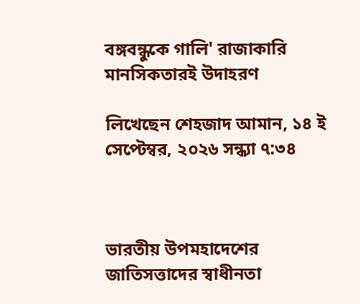বঙ্গবন্ধুকে গালি' রাজাকারি মানসিকতারই উদাহরণ

লিখেছেন শেহজাদ আমান, ১৪ ই সেপ্টেম্বর, ২০২৬ সন্ধ্যা ৭:৩৪



ভারতীয় উপমহাদেশের জাতিসত্তাদের স্বাধীনতা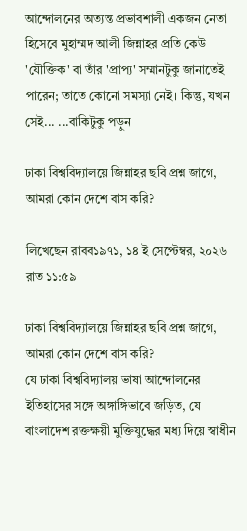আন্দোলনের অত্যন্ত প্রভাবশালী একজন নেতা হিসেবে মুহাম্মদ আলী জিন্নাহর প্রতি কেউ 'যৌক্তিক' বা তাঁর 'প্রাপ্য' সম্মানটুকু জানাতেই পারেন; তাতে কোনো সমস্যা নেই। কিন্তু, যখন সেই... ...বাকিটুকু পড়ুন

ঢাকা বিশ্ববিদ্যালয়ে জিন্নাহর ছবি প্রশ্ন জাগে, আমরা কোন দেশে বাস করি?

লিখেছেন রাবব১৯৭১, ১৪ ই সেপ্টেম্বর, ২০২৬ রাত ১১:৫৯

ঢাকা বিশ্ববিদ্যালয়ে জিন্নাহর ছবি প্রশ্ন জাগে, আমরা কোন দেশে বাস করি?
যে ঢাকা বিশ্ববিদ্যালয় ভাষা আন্দোলনের ইতিহাসের সঙ্গে অঙ্গাঙ্গিভাবে জড়িত, যে বাংলাদেশ রক্তক্ষয়ী মুক্তিযুদ্ধের মধ্য দিয়ে স্বাধীন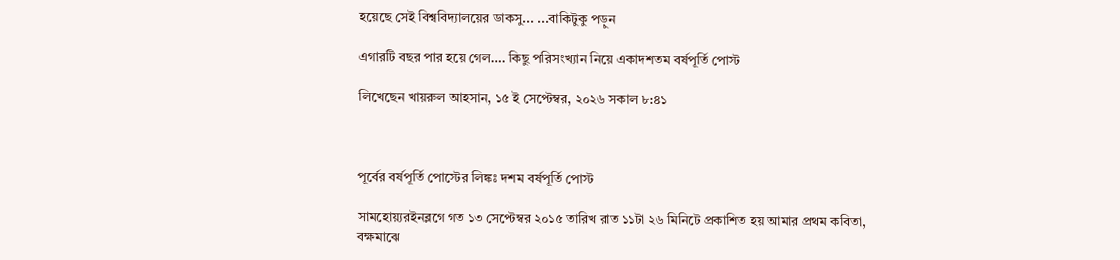হয়েছে সেই বিশ্ববিদ্যালয়ের ডাকসু... ...বাকিটুকু পড়ুন

এগারটি বছর পার হয়ে গেল…. কিছু পরিসংখ্যান নিয়ে একাদশতম বর্ষপূর্তি পোস্ট

লিখেছেন খায়রুল আহসান, ১৫ ই সেপ্টেম্বর, ২০২৬ সকাল ৮:৪১



পূর্বের বর্ষপূর্তি পোস্টের লিঙ্কঃ দশম বর্ষপূর্তি পোস্ট

সামহোয়্যরইনব্লগে গত ১৩ সেপ্টেম্বর ২০১৫ তারিখ রাত ১১টা ২৬ মিনিটে প্রকাশিত হয় আমার প্রথম কবিতা, বক্ষমাঝে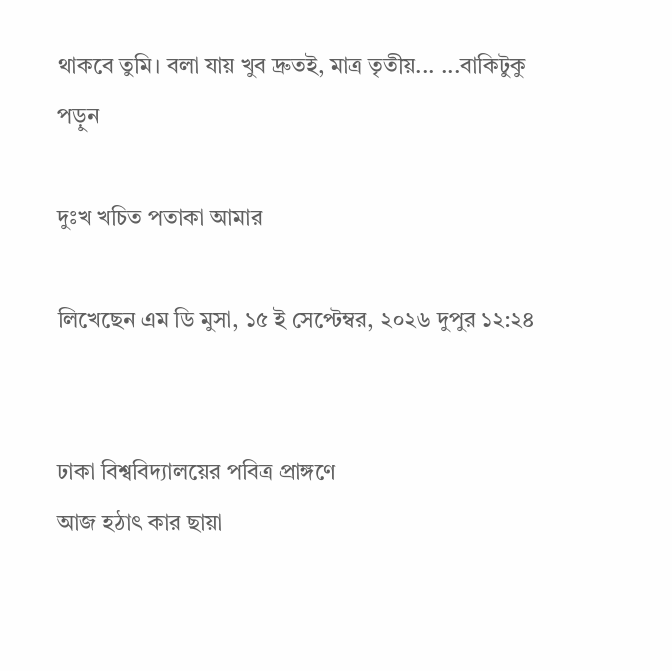থাকবে তুমি। বলা যায় খুব দ্রুতই, মাত্র তৃতীয়... ...বাকিটুকু পড়ুন

দুঃখ খচিত পতাকা আমার

লিখেছেন এম ডি মুসা, ১৫ ই সেপ্টেম্বর, ২০২৬ দুপুর ১২:২৪


ঢাকা বিশ্ববিদ্যালয়ের পবিত্র প্রাঙ্গণে
আজ হঠাৎ কার ছায়া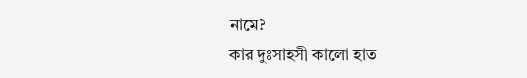নামে?
কার দুঃসাহসী কালো হাত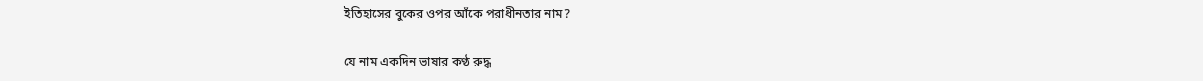ইতিহাসের বুকের ওপর আঁকে পরাধীনতার নাম?

যে নাম একদিন ভাষার কণ্ঠ রুদ্ধ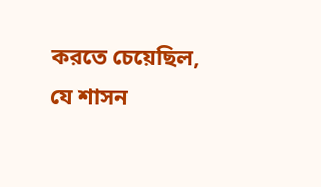করতে চেয়েছিল,
যে শাসন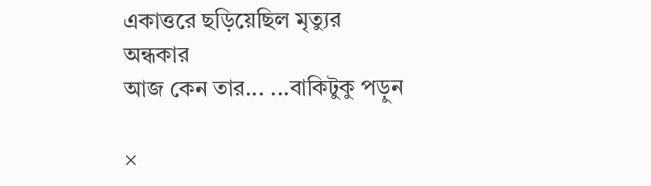একাত্তরে ছড়িয়েছিল মৃত্যুর অন্ধকার
আজ কেন তার... ...বাকিটুকু পড়ুন

×